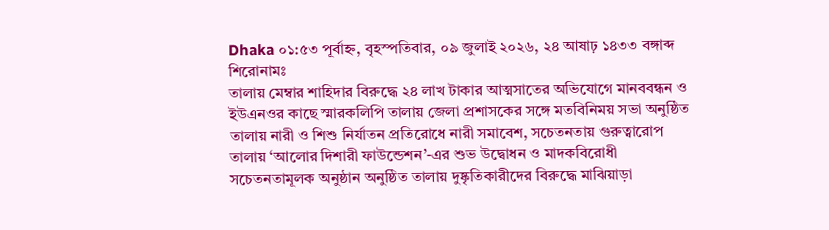Dhaka ০১:৫৩ পূর্বাহ্ন, বৃহস্পতিবার, ০৯ জুলাই ২০২৬, ২৪ আষাঢ় ১৪৩৩ বঙ্গাব্দ
শিরোনামঃ
তালায় মেম্বার শাহিদার বিরুদ্ধে ২৪ লাখ টাকার আত্মসাতের অভিযোগে মানববন্ধন ও ইউএনওর কাছে স্মারকলিপি তালায় জেলা প্রশাসকের সঙ্গে মতবিনিময় সভা অনুষ্ঠিত তালায় নারী ও শিশু নির্যাতন প্রতিরোধে নারী সমাবেশ, সচেতনতায় গুরুত্বারোপ তালায় ‘আলোর দিশারী ফাউন্ডেশন’-এর শুভ উদ্বোধন ও মাদকবিরোধী সচেতনতামূলক অনুষ্ঠান অনুষ্ঠিত তালায় দুষ্কৃতিকারীদের বিরুদ্ধে মাঝিয়াড়া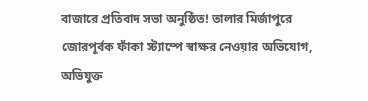বাজারে প্রতিবাদ সভা অনুষ্ঠিত! তালার মির্জাপুরে জোরপূর্বক ফাঁকা স্ট্যাম্পে স্বাক্ষর নেওয়ার অভিযোগ, অভিযুক্ত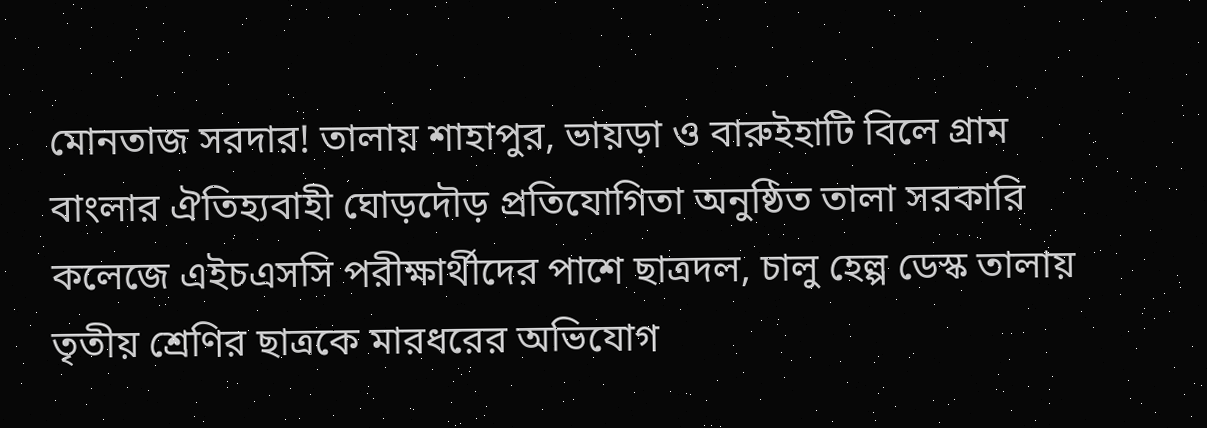মোনতাজ সরদার! তালায় শাহাপুর, ভায়ড়া ও বারুইহাটি বিলে গ্রাম বাংলার ঐতিহ্যবাহী ঘোড়দৌড় প্রতিযোগিতা অনুষ্ঠিত তালা সরকারি কলেজে এইচএসসি পরীক্ষার্থীদের পাশে ছাত্রদল, চালু হেল্প ডেস্ক তালায় তৃতীয় শ্রেণির ছাত্রকে মারধরের অভিযোগ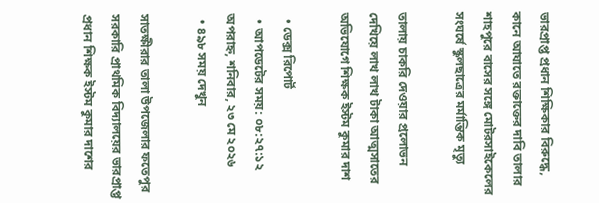ভারপ্রাপ্ত প্রধান শিক্ষিকার বিরুদ্ধে, কানে আঘাতে রক্তাক্তের দাবি তালার শাহপুরে বাসের সঙ্গে মোটরসাইকেলের সংঘর্ষে স্কুলছাত্রের মর্মান্তিক মৃত্যু

তালায় চাকরি দেওয়ার প্রলোভন দেখিয়ে লাখ লাখ টাকা আত্মসাতের অভিযোগে শিক্ষক ইস্টম কুমার দাশ

  • ডেক্স রিপোর্ট
  • আপডেটের সময়: ০৮:২৭:১২ অপরাহ্ন, শনিবার, ২৩ মে ২০২৬
  • ৪৯৮ সময় দেখুন

সাতক্ষীরার তালা উপজেলার ফতেপুর সরকারি প্রাথমিক বিদ্যালয়ের ভারপ্রাপ্ত প্রধান শিক্ষক ইস্টম কুমার দাশের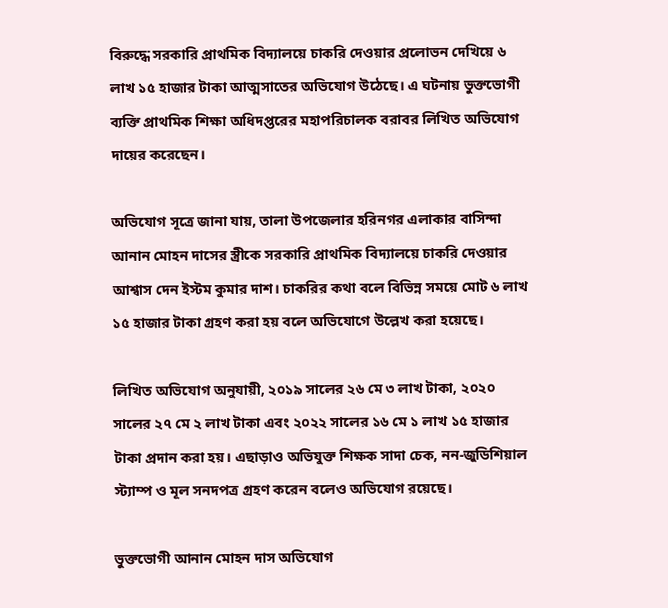বিরুদ্ধে সরকারি প্রাথমিক বিদ্যালয়ে চাকরি দেওয়ার প্রলোভন দেখিয়ে ৬ লাখ ১৫ হাজার টাকা আত্মসাতের অভিযোগ উঠেছে। এ ঘটনায় ভুক্তভোগী ব্যক্তি প্রাথমিক শিক্ষা অধিদপ্তরের মহাপরিচালক বরাবর লিখিত অভিযোগ দায়ের করেছেন।

অভিযোগ সূত্রে জানা যায়, তালা উপজেলার হরিনগর এলাকার বাসিন্দা আনান মোহন দাসের স্ত্রীকে সরকারি প্রাথমিক বিদ্যালয়ে চাকরি দেওয়ার আশ্বাস দেন ইস্টম কুমার দাশ। চাকরির কথা বলে বিভিন্ন সময়ে মোট ৬ লাখ ১৫ হাজার টাকা গ্রহণ করা হয় বলে অভিযোগে উল্লেখ করা হয়েছে।

লিখিত অভিযোগ অনুযায়ী, ২০১৯ সালের ২৬ মে ৩ লাখ টাকা, ২০২০ সালের ২৭ মে ২ লাখ টাকা এবং ২০২২ সালের ১৬ মে ১ লাখ ১৫ হাজার টাকা প্রদান করা হয়। এছাড়াও অভিযুক্ত শিক্ষক সাদা চেক, নন-জুডিশিয়াল স্ট্যাম্প ও মূল সনদপত্র গ্রহণ করেন বলেও অভিযোগ রয়েছে।

ভুক্তভোগী আনান মোহন দাস অভিযোগ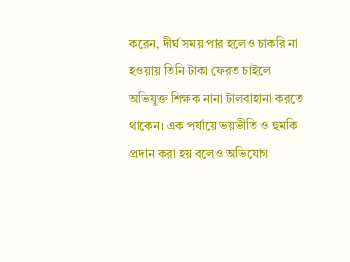করেন, দীর্ঘ সময় পার হলেও চাকরি না হওয়ায় তিনি টাকা ফেরত চাইলে অভিযুক্ত শিক্ষক নানা টালবাহানা করতে থাকেন। এক পর্যায়ে ভয়ভীতি ও হুমকি প্রদান করা হয় বলেও অভিযোগ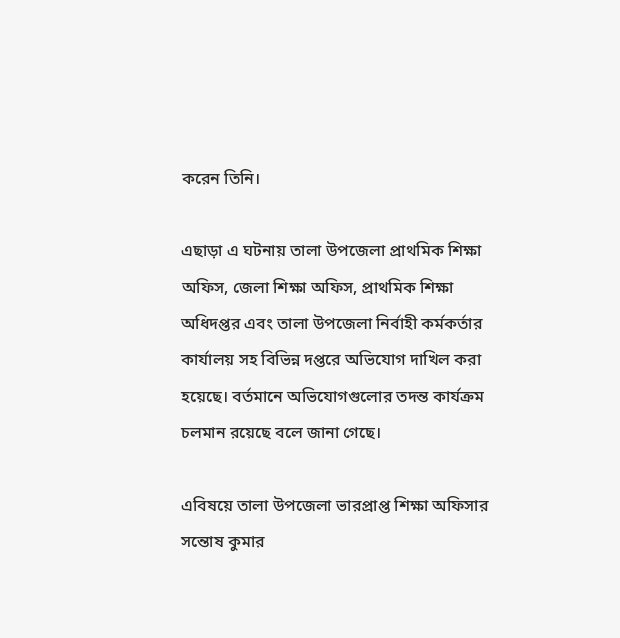করেন তিনি।

এছাড়া এ ঘটনায় তালা উপজেলা প্রাথমিক শিক্ষা অফিস, জেলা শিক্ষা অফিস, প্রাথমিক শিক্ষা অধিদপ্তর এবং তালা উপজেলা নির্বাহী কর্মকর্তার কার্যালয় সহ বিভিন্ন দপ্তরে অভিযোগ দাখিল করা হয়েছে। বর্তমানে অভিযোগগুলোর তদন্ত কার্যক্রম চলমান রয়েছে বলে জানা গেছে।

এবিষয়ে তালা উপজেলা ভারপ্রাপ্ত শিক্ষা অফিসার সন্তোষ কুমার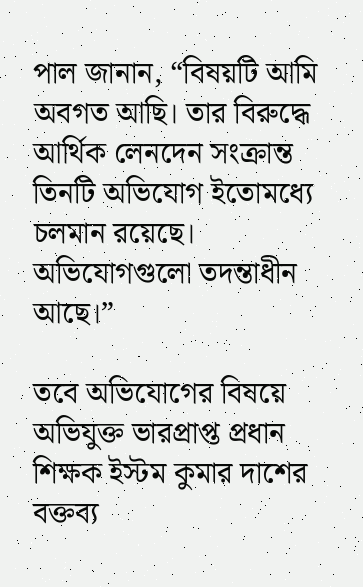পাল জানান, “বিষয়টি আমি অবগত আছি। তার বিরুদ্ধে আর্থিক লেনদেন সংক্রান্ত তিনটি অভিযোগ ইতোমধ্যে চলমান রয়েছে। অভিযোগগুলো তদন্তাধীন আছে।”

তবে অভিযোগের বিষয়ে অভিযুক্ত ভারপ্রাপ্ত প্রধান শিক্ষক ইস্টম কুমার দাশের বক্তব্য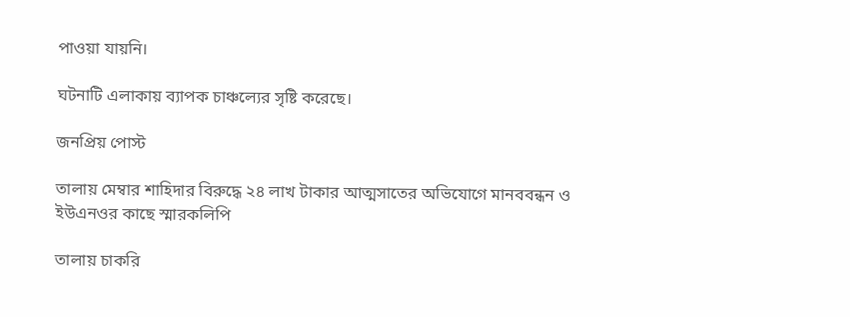পাওয়া যায়নি।

ঘটনাটি এলাকায় ব্যাপক চাঞ্চল্যের সৃষ্টি করেছে।

জনপ্রিয় পোস্ট

তালায় মেম্বার শাহিদার বিরুদ্ধে ২৪ লাখ টাকার আত্মসাতের অভিযোগে মানববন্ধন ও ইউএনওর কাছে স্মারকলিপি

তালায় চাকরি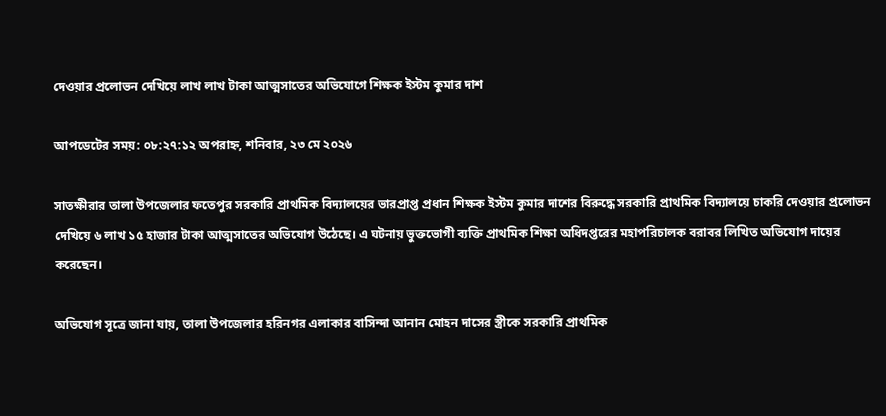দেওয়ার প্রলোভন দেখিয়ে লাখ লাখ টাকা আত্মসাতের অভিযোগে শিক্ষক ইস্টম কুমার দাশ

আপডেটের সময়: ০৮:২৭:১২ অপরাহ্ন, শনিবার, ২৩ মে ২০২৬

সাতক্ষীরার তালা উপজেলার ফতেপুর সরকারি প্রাথমিক বিদ্যালয়ের ভারপ্রাপ্ত প্রধান শিক্ষক ইস্টম কুমার দাশের বিরুদ্ধে সরকারি প্রাথমিক বিদ্যালয়ে চাকরি দেওয়ার প্রলোভন দেখিয়ে ৬ লাখ ১৫ হাজার টাকা আত্মসাতের অভিযোগ উঠেছে। এ ঘটনায় ভুক্তভোগী ব্যক্তি প্রাথমিক শিক্ষা অধিদপ্তরের মহাপরিচালক বরাবর লিখিত অভিযোগ দায়ের করেছেন।

অভিযোগ সূত্রে জানা যায়, তালা উপজেলার হরিনগর এলাকার বাসিন্দা আনান মোহন দাসের স্ত্রীকে সরকারি প্রাথমিক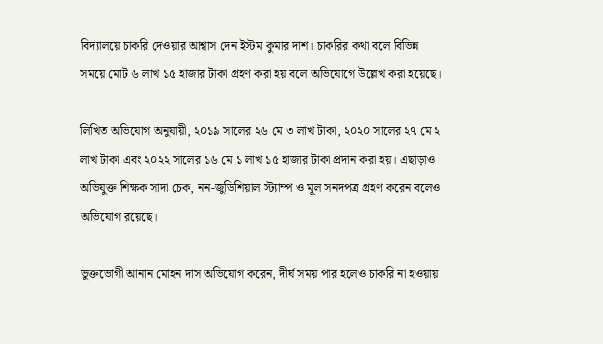বিদ্যালয়ে চাকরি দেওয়ার আশ্বাস দেন ইস্টম কুমার দাশ। চাকরির কথা বলে বিভিন্ন সময়ে মোট ৬ লাখ ১৫ হাজার টাকা গ্রহণ করা হয় বলে অভিযোগে উল্লেখ করা হয়েছে।

লিখিত অভিযোগ অনুযায়ী, ২০১৯ সালের ২৬ মে ৩ লাখ টাকা, ২০২০ সালের ২৭ মে ২ লাখ টাকা এবং ২০২২ সালের ১৬ মে ১ লাখ ১৫ হাজার টাকা প্রদান করা হয়। এছাড়াও অভিযুক্ত শিক্ষক সাদা চেক, নন-জুডিশিয়াল স্ট্যাম্প ও মূল সনদপত্র গ্রহণ করেন বলেও অভিযোগ রয়েছে।

ভুক্তভোগী আনান মোহন দাস অভিযোগ করেন, দীর্ঘ সময় পার হলেও চাকরি না হওয়ায়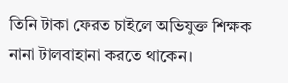তিনি টাকা ফেরত চাইলে অভিযুক্ত শিক্ষক নানা টালবাহানা করতে থাকেন।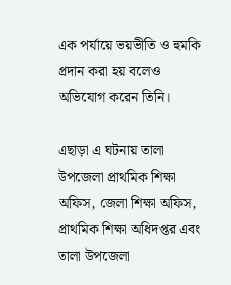এক পর্যায়ে ভয়ভীতি ও হুমকি প্রদান করা হয় বলেও অভিযোগ করেন তিনি।

এছাড়া এ ঘটনায় তালা উপজেলা প্রাথমিক শিক্ষা অফিস, জেলা শিক্ষা অফিস, প্রাথমিক শিক্ষা অধিদপ্তর এবং তালা উপজেলা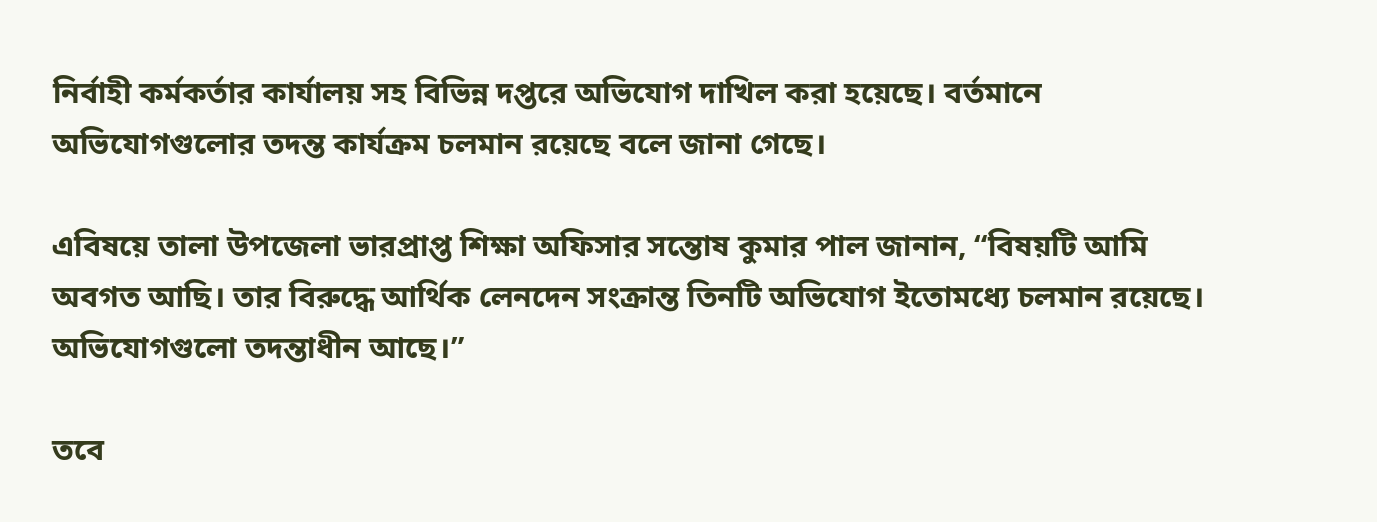নির্বাহী কর্মকর্তার কার্যালয় সহ বিভিন্ন দপ্তরে অভিযোগ দাখিল করা হয়েছে। বর্তমানে অভিযোগগুলোর তদন্ত কার্যক্রম চলমান রয়েছে বলে জানা গেছে।

এবিষয়ে তালা উপজেলা ভারপ্রাপ্ত শিক্ষা অফিসার সন্তোষ কুমার পাল জানান, “বিষয়টি আমি অবগত আছি। তার বিরুদ্ধে আর্থিক লেনদেন সংক্রান্ত তিনটি অভিযোগ ইতোমধ্যে চলমান রয়েছে। অভিযোগগুলো তদন্তাধীন আছে।”

তবে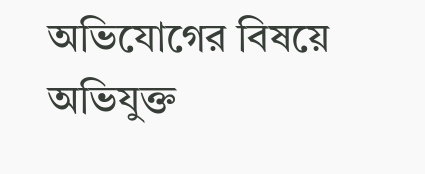অভিযোগের বিষয়ে অভিযুক্ত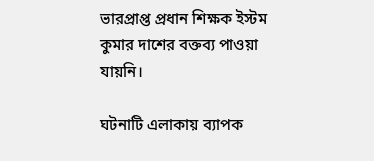ভারপ্রাপ্ত প্রধান শিক্ষক ইস্টম কুমার দাশের বক্তব্য পাওয়া যায়নি।

ঘটনাটি এলাকায় ব্যাপক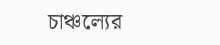চাঞ্চল্যের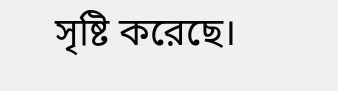সৃষ্টি করেছে।